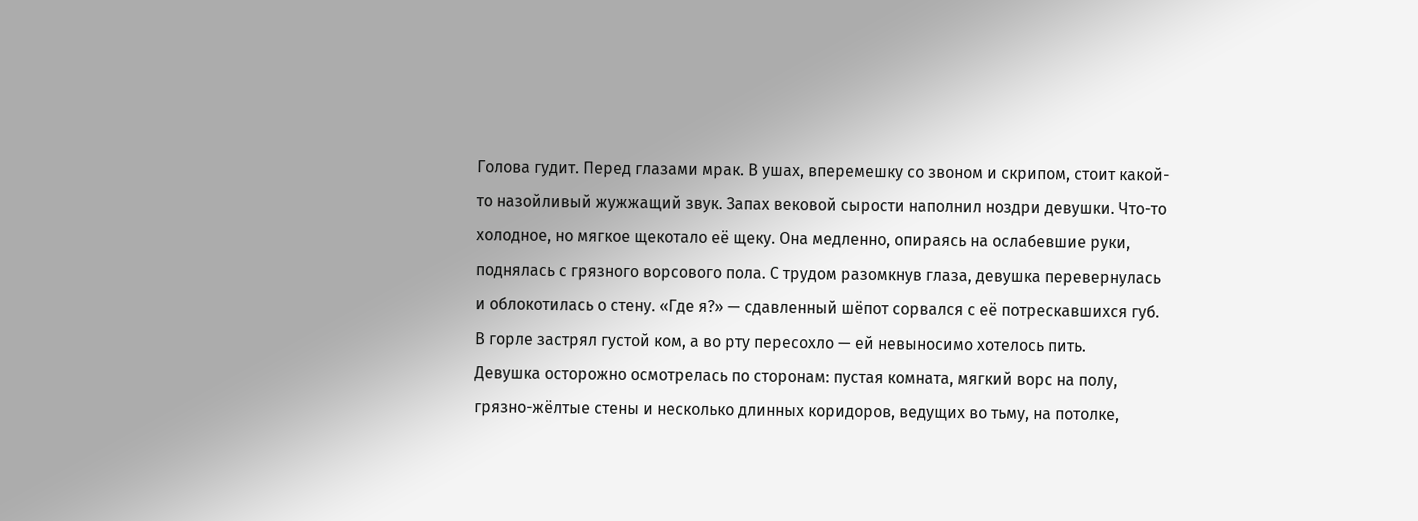Голова гудит. Перед глазами мрак. В ушах, вперемешку со звоном и скрипом, стоит какой-то назойливый жужжащий звук. Запах вековой сырости наполнил ноздри девушки. Что-то холодное, но мягкое щекотало её щеку. Она медленно, опираясь на ослабевшие руки, поднялась с грязного ворсового пола. С трудом разомкнув глаза, девушка перевернулась и облокотилась о стену. «Где я?» — сдавленный шёпот сорвался с её потрескавшихся губ. В горле застрял густой ком, а во рту пересохло — ей невыносимо хотелось пить.
Девушка осторожно осмотрелась по сторонам: пустая комната, мягкий ворс на полу, грязно-жёлтые стены и несколько длинных коридоров, ведущих во тьму, на потолке,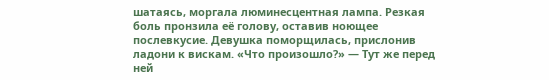шатаясь, моргала люминесцентная лампа. Резкая боль пронзила её голову, оставив ноющее послевкусие. Девушка поморщилась, прислонив ладони к вискам. «Что произошло?» — Тут же перед ней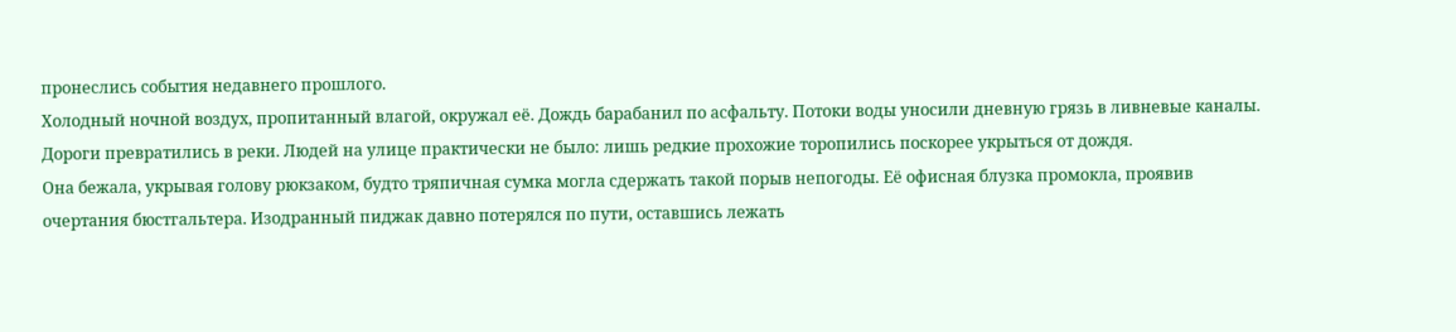пронеслись события недавнего прошлого.
Холодный ночной воздух, пропитанный влагой, окружал её. Дождь барабанил по асфальту. Потоки воды уносили дневную грязь в ливневые каналы. Дороги превратились в реки. Людей на улице практически не было: лишь редкие прохожие торопились поскорее укрыться от дождя.
Она бежала, укрывая голову рюкзаком, будто тряпичная сумка могла сдержать такой порыв непогоды. Её офисная блузка промокла, проявив очертания бюстгальтера. Изодранный пиджак давно потерялся по пути, оставшись лежать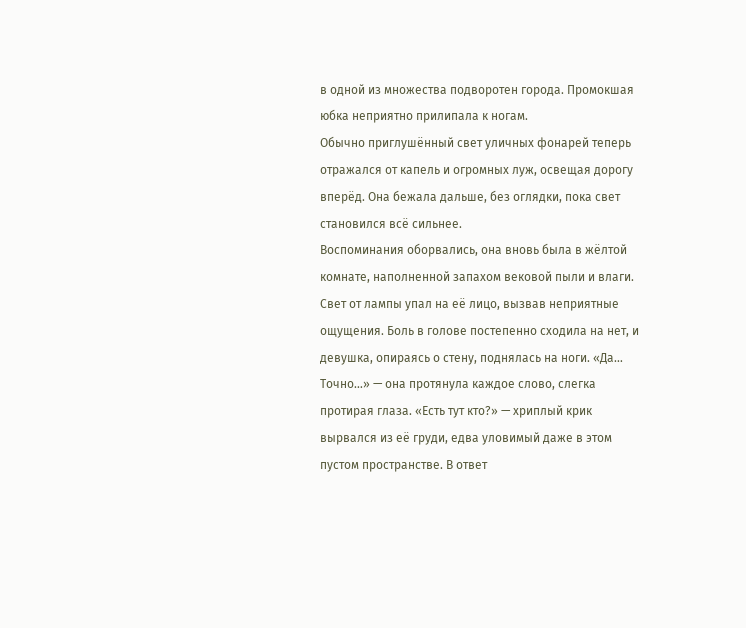в одной из множества подворотен города. Промокшая юбка неприятно прилипала к ногам.
Обычно приглушённый свет уличных фонарей теперь отражался от капель и огромных луж, освещая дорогу вперёд. Она бежала дальше, без оглядки, пока свет становился всё сильнее.
Воспоминания оборвались, она вновь была в жёлтой комнате, наполненной запахом вековой пыли и влаги. Свет от лампы упал на её лицо, вызвав неприятные ощущения. Боль в голове постепенно сходила на нет, и девушка, опираясь о стену, поднялась на ноги. «Да… Точно…» — она протянула каждое слово, слегка протирая глаза. «Есть тут кто?» — хриплый крик вырвался из её груди, едва уловимый даже в этом пустом пространстве. В ответ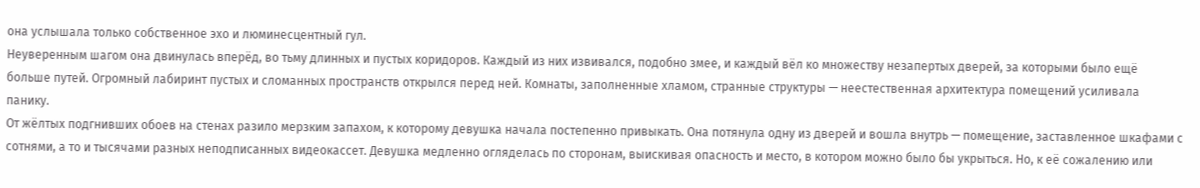она услышала только собственное эхо и люминесцентный гул.
Неуверенным шагом она двинулась вперёд, во тьму длинных и пустых коридоров. Каждый из них извивался, подобно змее, и каждый вёл ко множеству незапертых дверей, за которыми было ещё больше путей. Огромный лабиринт пустых и сломанных пространств открылся перед ней. Комнаты, заполненные хламом, странные структуры — неестественная архитектура помещений усиливала панику.
От жёлтых подгнивших обоев на стенах разило мерзким запахом, к которому девушка начала постепенно привыкать. Она потянула одну из дверей и вошла внутрь — помещение, заставленное шкафами с сотнями, а то и тысячами разных неподписанных видеокассет. Девушка медленно огляделась по сторонам, выискивая опасность и место, в котором можно было бы укрыться. Но, к её сожалению или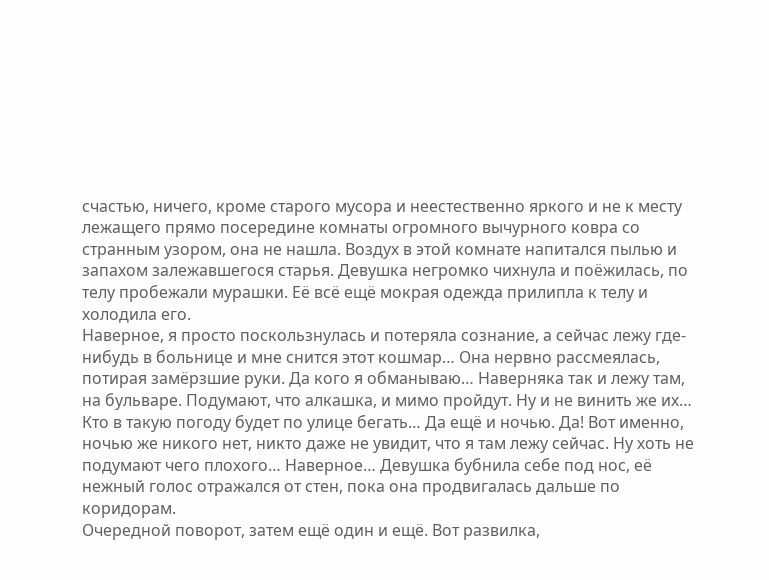счастью, ничего, кроме старого мусора и неестественно яркого и не к месту лежащего прямо посередине комнаты огромного вычурного ковра со странным узором, она не нашла. Воздух в этой комнате напитался пылью и запахом залежавшегося старья. Девушка негромко чихнула и поёжилась, по телу пробежали мурашки. Её всё ещё мокрая одежда прилипла к телу и холодила его.
Наверное, я просто поскользнулась и потеряла сознание, а сейчас лежу где-нибудь в больнице и мне снится этот кошмар… Она нервно рассмеялась, потирая замёрзшие руки. Да кого я обманываю… Наверняка так и лежу там, на бульваре. Подумают, что алкашка, и мимо пройдут. Ну и не винить же их… Кто в такую погоду будет по улице бегать… Да ещё и ночью. Да! Вот именно, ночью же никого нет, никто даже не увидит, что я там лежу сейчас. Ну хоть не подумают чего плохого… Наверное… Девушка бубнила себе под нос, её нежный голос отражался от стен, пока она продвигалась дальше по коридорам.
Очередной поворот, затем ещё один и ещё. Вот развилка,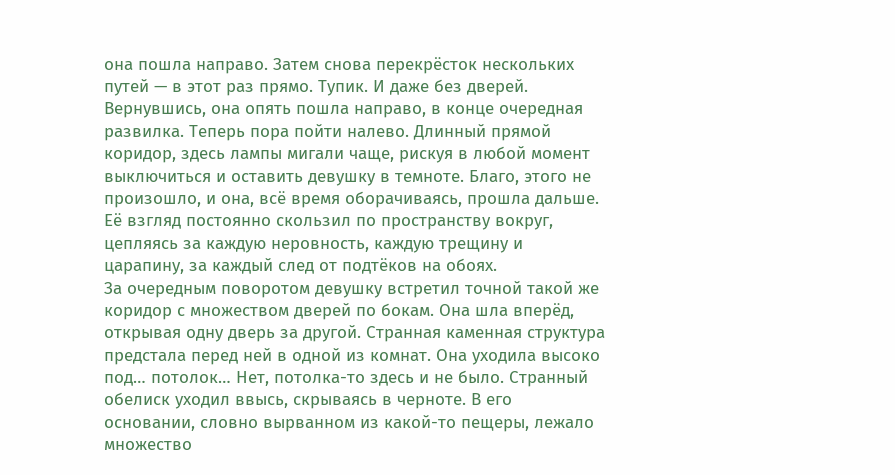она пошла направо. Затем снова перекрёсток нескольких путей — в этот раз прямо. Тупик. И даже без дверей. Вернувшись, она опять пошла направо, в конце очередная развилка. Теперь пора пойти налево. Длинный прямой коридор, здесь лампы мигали чаще, рискуя в любой момент выключиться и оставить девушку в темноте. Благо, этого не произошло, и она, всё время оборачиваясь, прошла дальше. Её взгляд постоянно скользил по пространству вокруг, цепляясь за каждую неровность, каждую трещину и царапину, за каждый след от подтёков на обоях.
За очередным поворотом девушку встретил точной такой же коридор с множеством дверей по бокам. Она шла вперёд, открывая одну дверь за другой. Странная каменная структура предстала перед ней в одной из комнат. Она уходила высоко под… потолок… Нет, потолка-то здесь и не было. Странный обелиск уходил ввысь, скрываясь в черноте. В его основании, словно вырванном из какой-то пещеры, лежало множество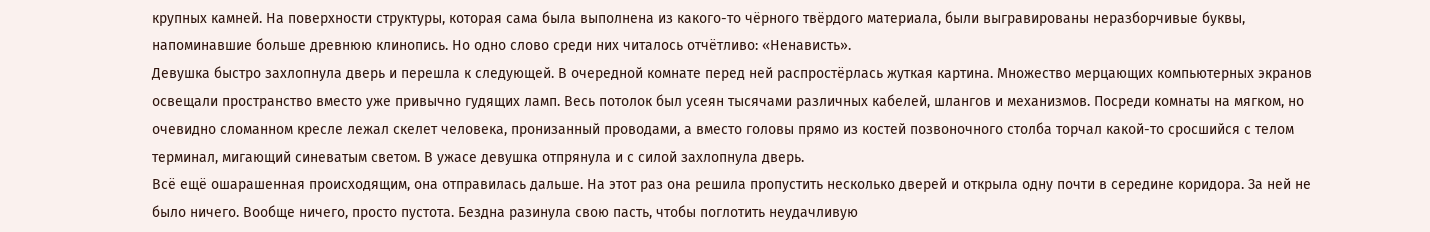крупных камней. На поверхности структуры, которая сама была выполнена из какого-то чёрного твёрдого материала, были выгравированы неразборчивые буквы, напоминавшие больше древнюю клинопись. Но одно слово среди них читалось отчётливо: «Ненависть».
Девушка быстро захлопнула дверь и перешла к следующей. В очередной комнате перед ней распростёрлась жуткая картина. Множество мерцающих компьютерных экранов освещали пространство вместо уже привычно гудящих ламп. Весь потолок был усеян тысячами различных кабелей, шлангов и механизмов. Посреди комнаты на мягком, но очевидно сломанном кресле лежал скелет человека, пронизанный проводами, а вместо головы прямо из костей позвоночного столба торчал какой-то сросшийся с телом терминал, мигающий синеватым светом. В ужасе девушка отпрянула и с силой захлопнула дверь.
Всё ещё ошарашенная происходящим, она отправилась дальше. На этот раз она решила пропустить несколько дверей и открыла одну почти в середине коридора. За ней не было ничего. Вообще ничего, просто пустота. Бездна разинула свою пасть, чтобы поглотить неудачливую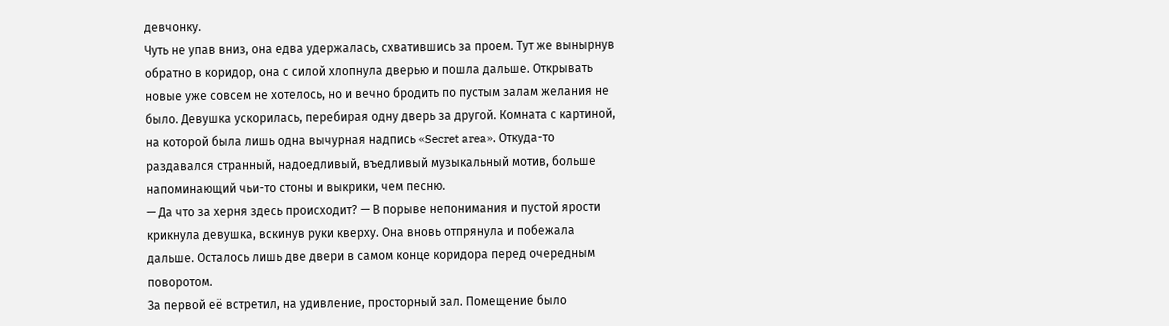девчонку.
Чуть не упав вниз, она едва удержалась, схватившись за проем. Тут же вынырнув обратно в коридор, она с силой хлопнула дверью и пошла дальше. Открывать новые уже совсем не хотелось, но и вечно бродить по пустым залам желания не было. Девушка ускорилась, перебирая одну дверь за другой. Комната с картиной, на которой была лишь одна вычурная надпись «Secret area». Откуда-то раздавался странный, надоедливый, въедливый музыкальный мотив, больше напоминающий чьи-то стоны и выкрики, чем песню.
— Да что за херня здесь происходит? — В порыве непонимания и пустой ярости крикнула девушка, вскинув руки кверху. Она вновь отпрянула и побежала дальше. Осталось лишь две двери в самом конце коридора перед очередным поворотом.
За первой её встретил, на удивление, просторный зал. Помещение было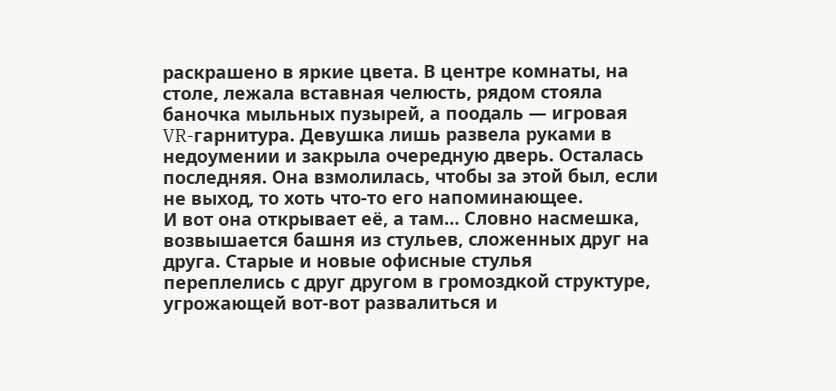раскрашено в яркие цвета. В центре комнаты, на столе, лежала вставная челюсть, рядом стояла баночка мыльных пузырей, а поодаль — игровая VR-гарнитура. Девушка лишь развела руками в недоумении и закрыла очередную дверь. Осталась последняя. Она взмолилась, чтобы за этой был, если не выход, то хоть что-то его напоминающее.
И вот она открывает её, а там… Словно насмешка, возвышается башня из стульев, сложенных друг на друга. Старые и новые офисные стулья переплелись с друг другом в громоздкой структуре, угрожающей вот-вот развалиться и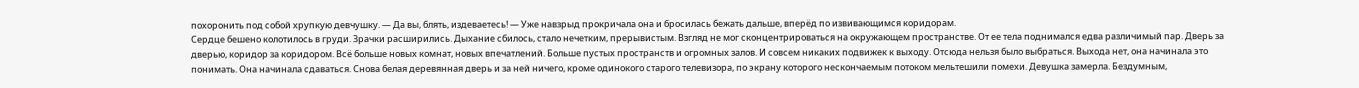похоронить под собой хрупкую девчушку. — Да вы, блять, издеваетесь! — Уже навзрыд прокричала она и бросилась бежать дальше, вперёд по извивающимся коридорам.
Сердце бешено колотилось в груди. Зрачки расширились. Дыхание сбилось, стало нечетким, прерывистым. Взгляд не мог сконцентрироваться на окружающем пространстве. От ее тела поднимался едва различимый пар. Дверь за дверью, коридор за коридором. Всё больше новых комнат, новых впечатлений. Больше пустых пространств и огромных залов. И совсем никаких подвижек к выходу. Отсюда нельзя было выбраться. Выхода нет, она начинала это понимать. Она начинала сдаваться. Снова белая деревянная дверь и за ней ничего, кроме одинокого старого телевизора, по экрану которого нескончаемым потоком мельтешили помехи. Девушка замерла. Бездумным,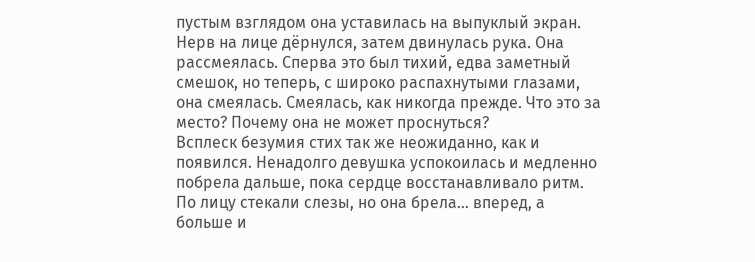пустым взглядом она уставилась на выпуклый экран. Нерв на лице дёрнулся, затем двинулась рука. Она рассмеялась. Сперва это был тихий, едва заметный смешок, но теперь, с широко распахнутыми глазами, она смеялась. Смеялась, как никогда прежде. Что это за место? Почему она не может проснуться?
Всплеск безумия стих так же неожиданно, как и появился. Ненадолго девушка успокоилась и медленно побрела дальше, пока сердце восстанавливало ритм. По лицу стекали слезы, но она брела… вперед, а больше и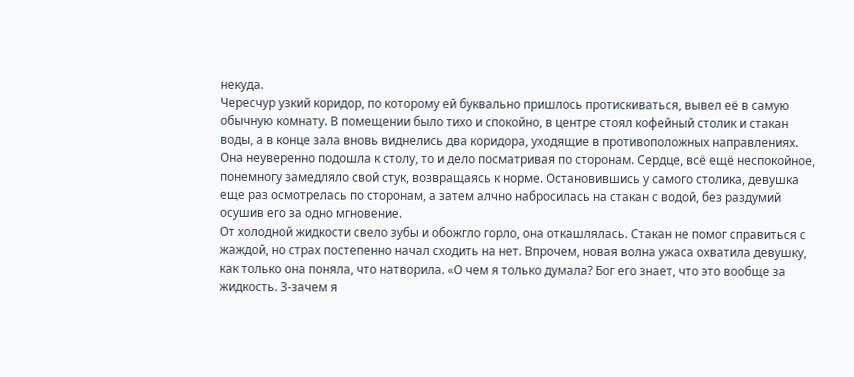некуда.
Чересчур узкий коридор, по которому ей буквально пришлось протискиваться, вывел её в самую обычную комнату. В помещении было тихо и спокойно, в центре стоял кофейный столик и стакан воды, а в конце зала вновь виднелись два коридора, уходящие в противоположных направлениях.
Она неуверенно подошла к столу, то и дело посматривая по сторонам. Сердце, всё ещё неспокойное, понемногу замедляло свой стук, возвращаясь к норме. Остановившись у самого столика, девушка еще раз осмотрелась по сторонам, а затем алчно набросилась на стакан с водой, без раздумий осушив его за одно мгновение.
От холодной жидкости свело зубы и обожгло горло, она откашлялась. Стакан не помог справиться с жаждой, но страх постепенно начал сходить на нет. Впрочем, новая волна ужаса охватила девушку, как только она поняла, что натворила. «О чем я только думала? Бог его знает, что это вообще за жидкость. З-зачем я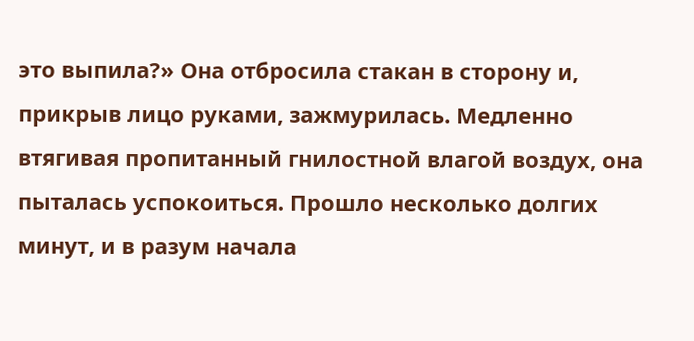это выпила?» Она отбросила стакан в сторону и, прикрыв лицо руками, зажмурилась. Медленно втягивая пропитанный гнилостной влагой воздух, она пыталась успокоиться. Прошло несколько долгих минут, и в разум начала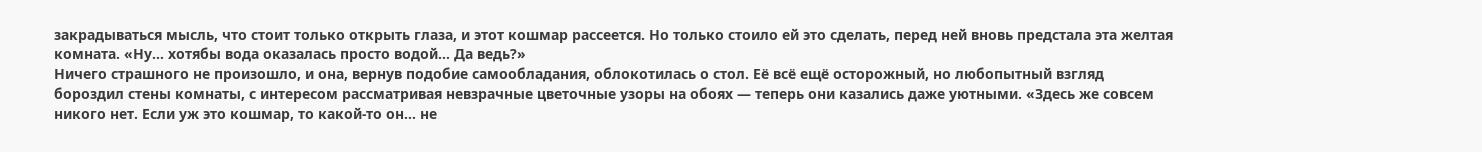закрадываться мысль, что стоит только открыть глаза, и этот кошмар рассеется. Но только стоило ей это сделать, перед ней вновь предстала эта желтая комната. «Ну… хотябы вода оказалась просто водой… Да ведь?»
Ничего страшного не произошло, и она, вернув подобие самообладания, облокотилась о стол. Её всё ещё осторожный, но любопытный взгляд бороздил стены комнаты, с интересом рассматривая невзрачные цветочные узоры на обоях — теперь они казались даже уютными. «Здесь же совсем никого нет. Если уж это кошмар, то какой-то он… не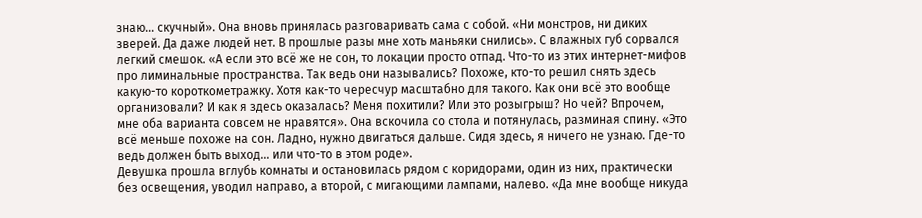знаю… скучный». Она вновь принялась разговаривать сама с собой. «Ни монстров, ни диких зверей. Да даже людей нет. В прошлые разы мне хоть маньяки снились». С влажных губ сорвался легкий смешок. «А если это всё же не сон, то локации просто отпад. Что-то из этих интернет-мифов про лиминальные пространства. Так ведь они назывались? Похоже, кто-то решил снять здесь какую-то короткометражку. Хотя как-то чересчур масштабно для такого. Как они всё это вообще организовали? И как я здесь оказалась? Меня похитили? Или это розыгрыш? Но чей? Впрочем, мне оба варианта совсем не нравятся». Она вскочила со стола и потянулась, разминая спину. «Это всё меньше похоже на сон. Ладно, нужно двигаться дальше. Сидя здесь, я ничего не узнаю. Где-то ведь должен быть выход… или что-то в этом роде».
Девушка прошла вглубь комнаты и остановилась рядом с коридорами, один из них, практически без освещения, уводил направо, а второй, с мигающими лампами, налево. «Да мне вообще никуда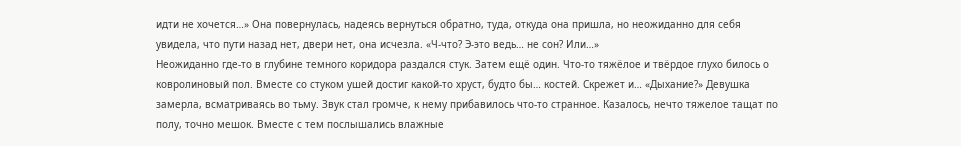идти не хочется…» Она повернулась, надеясь вернуться обратно, туда, откуда она пришла, но неожиданно для себя увидела, что пути назад нет, двери нет, она исчезла. «Ч-что? Э-это ведь… не сон? Или…»
Неожиданно где-то в глубине темного коридора раздался стук. Затем ещё один. Что-то тяжёлое и твёрдое глухо билось о ковролиновый пол. Вместе со стуком ушей достиг какой-то хруст, будто бы… костей. Скрежет и… «Дыхание?» Девушка замерла, всматриваясь во тьму. Звук стал громче, к нему прибавилось что-то странное. Казалось, нечто тяжелое тащат по полу, точно мешок. Вместе с тем послышались влажные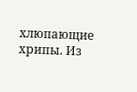хлюпающие хрипы. Из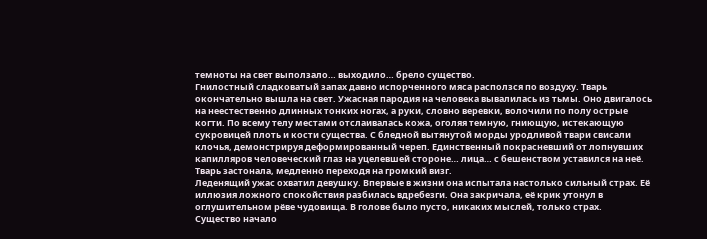темноты на свет выползало… выходило… брело существо.
Гнилостный сладковатый запах давно испорченного мяса расползся по воздуху. Тварь окончательно вышла на свет. Ужасная пародия на человека вывалилась из тьмы. Оно двигалось на неестественно длинных тонких ногах, а руки, словно веревки, волочили по полу острые когти. По всему телу местами отслаивалась кожа, оголяя темную, гниющую, истекающую сукровицей плоть и кости существа. С бледной вытянутой морды уродливой твари свисали клочья, демонстрируя деформированный череп. Единственный покрасневший от лопнувших капилляров человеческий глаз на уцелевшей стороне… лица… с бешенством уставился на неё. Тварь застонала, медленно переходя на громкий визг.
Леденящий ужас охватил девушку. Впервые в жизни она испытала настолько сильный страх. Её иллюзия ложного спокойствия разбилась вдребезги. Она закричала, её крик утонул в оглушительном рёве чудовища. В голове было пусто, никаких мыслей, только страх.
Существо начало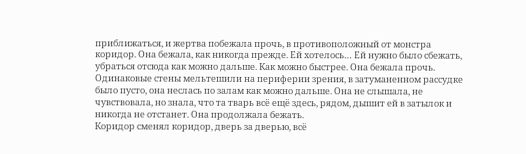приближаться, и жертва побежала прочь, в противоположный от монстра коридор. Она бежала, как никогда прежде. Ей хотелось… Ей нужно было сбежать, убраться отсюда как можно дальше. Как можно быстрее. Она бежала прочь.
Одинаковые стены мельтешили на периферии зрения, в затуманенном рассудке было пусто, она неслась по залам как можно дальше. Она не слышала, не чувствовала, но знала, что та тварь всё ещё здесь, рядом, дышит ей в затылок и никогда не отстанет. Она продолжала бежать.
Коридор сменял коридор, дверь за дверью, всё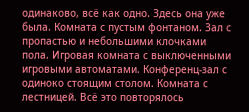одинаково, всё как одно. Здесь она уже была. Комната с пустым фонтаном. Зал с пропастью и небольшими клочками пола. Игровая комната с выключенными игровыми автоматами. Конференц-зал с одиноко стоящим столом. Комната с лестницей. Всё это повторялось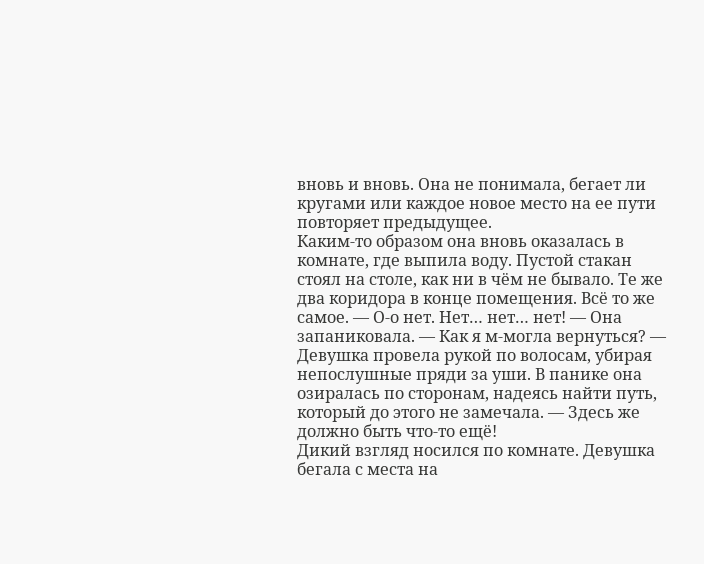вновь и вновь. Она не понимала, бегает ли кругами или каждое новое место на ее пути повторяет предыдущее.
Каким-то образом она вновь оказалась в комнате, где выпила воду. Пустой стакан стоял на столе, как ни в чём не бывало. Те же два коридора в конце помещения. Всё то же самое. — О-о нет. Нет… нет… нет! — Она запаниковала. — Как я м-могла вернуться? — Девушка провела рукой по волосам, убирая непослушные пряди за уши. В панике она озиралась по сторонам, надеясь найти путь, который до этого не замечала. — Здесь же должно быть что-то ещё!
Дикий взгляд носился по комнате. Девушка бегала с места на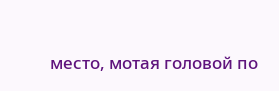место, мотая головой по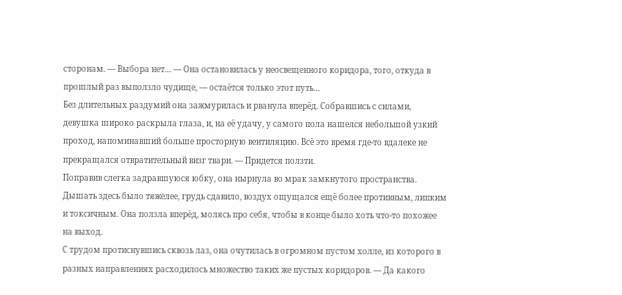сторонам. — Выбора нет… — Она остановилась у неосвещенного коридора, того, откуда в прошлый раз выползло чудище, — остаётся только этот путь…
Без длительных раздумий она зажмурилась и рванула вперёд. Собравшись с силами, девушка широко раскрыла глаза, и, на её удачу, у самого пола нашелся небольшой узкий проход, напоминавший больше просторную вентиляцию. Всё это время где-то вдалеке не прекращался отвратительный визг твари. — Придется ползти.
Поправив слегка задравшуюся юбку, она нырнула во мрак замкнутого пространства. Дышать здесь было тяжелее, грудь сдавило, воздух ощущался ещё более противным, липким и токсичным. Она ползла вперёд, молясь про себя, чтобы в конце было хоть что-то похожее на выход.
С трудом протиснувшись сквозь лаз, она очутилась в огромном пустом холле, из которого в разных направлениях расходилось множество таких же пустых коридоров. — Да какого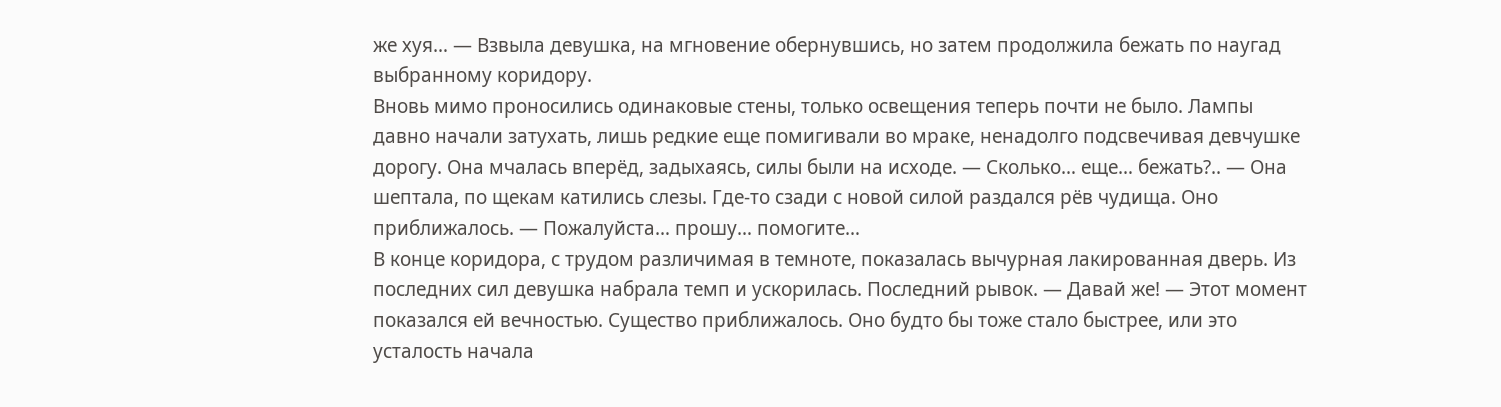же хуя… — Взвыла девушка, на мгновение обернувшись, но затем продолжила бежать по наугад выбранному коридору.
Вновь мимо проносились одинаковые стены, только освещения теперь почти не было. Лампы давно начали затухать, лишь редкие еще помигивали во мраке, ненадолго подсвечивая девчушке дорогу. Она мчалась вперёд, задыхаясь, силы были на исходе. — Сколько… еще… бежать?.. — Она шептала, по щекам катились слезы. Где-то сзади с новой силой раздался рёв чудища. Оно приближалось. — Пожалуйста… прошу… помогите…
В конце коридора, с трудом различимая в темноте, показалась вычурная лакированная дверь. Из последних сил девушка набрала темп и ускорилась. Последний рывок. — Давай же! — Этот момент показался ей вечностью. Существо приближалось. Оно будто бы тоже стало быстрее, или это усталость начала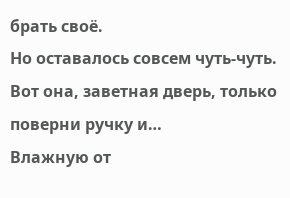брать своё.
Но оставалось совсем чуть-чуть. Вот она, заветная дверь, только поверни ручку и…
Влажную от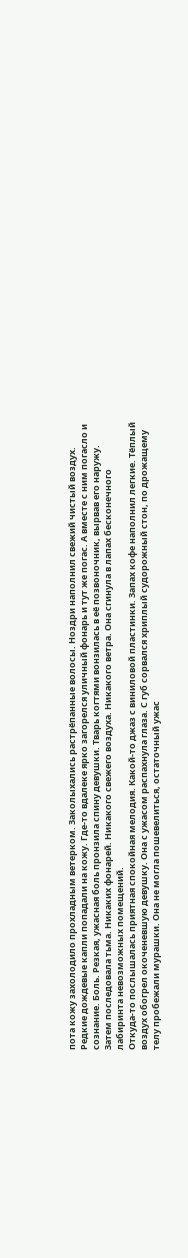пота кожу захолодило прохладным ветерком. Заколыхались растрёпанные волосы. Ноздри наполнил свежий чистый воздух. Редкие дождевые капли попадали на кожу. Где-то вдалеке ярко загорелся уличный фонарь и тут же погас. А вместе с ним погасло и сознание. Боль. Резкая, ужасная боль пронзила спину девушки. Тварь когтями вонзилась в её позвоночник, вырвав его наружу. Затем последовала тьма. Никаких фонарей. Никакого свежего воздуха. Никакого ветра. Она сгинула в лапах бесконечного лабиринта невозможных помещений.
Откуда-то послышалась приятная спокойная мелодия. Какой-то джаз с виниловой пластинки. Запах кофе наполнил легкие. Тёплый воздух обогрел окоченевшую девушку. Она с ужасом распахнула глаза. С губ сорвался хриплый судорожный стон, по дрожащему телу пробежали мурашки. Она не могла пошевелиться, остаточный ужас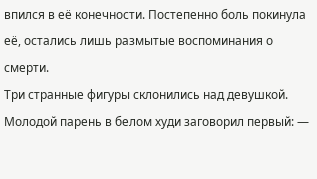впился в её конечности. Постепенно боль покинула её, остались лишь размытые воспоминания о смерти.
Три странные фигуры склонились над девушкой. Молодой парень в белом худи заговорил первый: —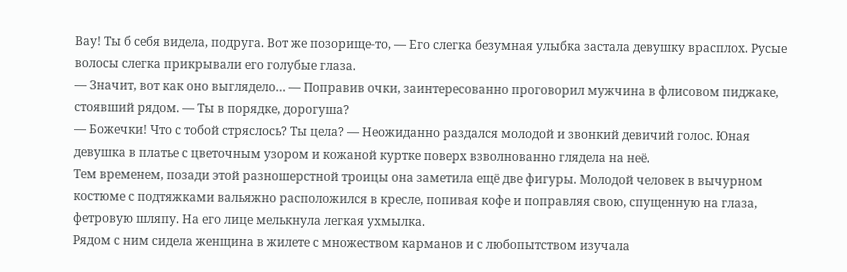Вау! Ты б себя видела, подруга. Вот же позорище-то, — Его слегка безумная улыбка застала девушку врасплох. Русые волосы слегка прикрывали его голубые глаза.
— Значит, вот как оно выглядело… — Поправив очки, заинтересованно проговорил мужчина в флисовом пиджаке, стоявший рядом. — Ты в порядке, дорогуша?
— Божечки! Что с тобой стряслось? Ты цела? — Неожиданно раздался молодой и звонкий девичий голос. Юная девушка в платье с цветочным узором и кожаной куртке поверх взволнованно глядела на неё.
Тем временем, позади этой разношерстной троицы она заметила ещё две фигуры. Молодой человек в вычурном костюме с подтяжками вальяжно расположился в кресле, попивая кофе и поправляя свою, спущенную на глаза, фетровую шляпу. На его лице мелькнула легкая ухмылка.
Рядом с ним сидела женщина в жилете с множеством карманов и с любопытством изучала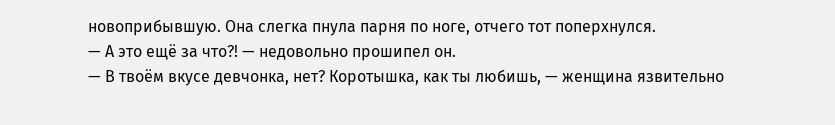новоприбывшую. Она слегка пнула парня по ноге, отчего тот поперхнулся.
— А это ещё за что?! — недовольно прошипел он.
— В твоём вкусе девчонка, нет? Коротышка, как ты любишь, — женщина язвительно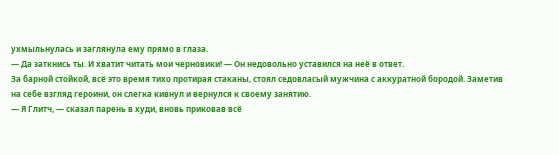ухмыльнулась и заглянула ему прямо в глаза.
— Да заткнись ты. И хватит читать мои черновики! — Он недовольно уставился на неё в ответ.
За барной стойкой, всё это время тихо протирая стаканы, стоял седовласый мужчина с аккуратной бородой. Заметив на себе взгляд героини, он слегка кивнул и вернулся к своему занятию.
— Я Глитч, — сказал парень в худи, вновь приковав всё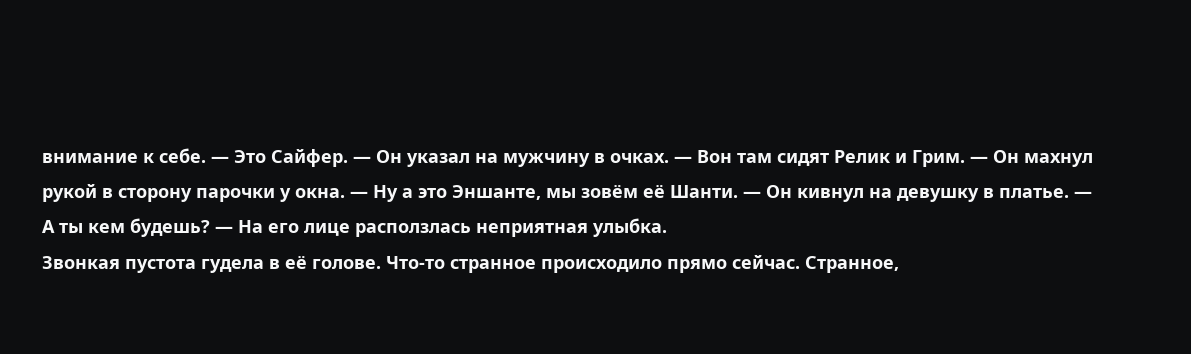внимание к себе. — Это Сайфер. — Он указал на мужчину в очках. — Вон там сидят Релик и Грим. — Он махнул рукой в сторону парочки у окна. — Ну а это Эншанте, мы зовём её Шанти. — Он кивнул на девушку в платье. — А ты кем будешь? — На его лице расползлась неприятная улыбка.
Звонкая пустота гудела в её голове. Что-то странное происходило прямо сейчас. Странное,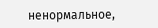ненормальное,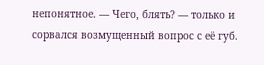непонятное. — Чего, блять? — только и сорвался возмущенный вопрос с её губ.